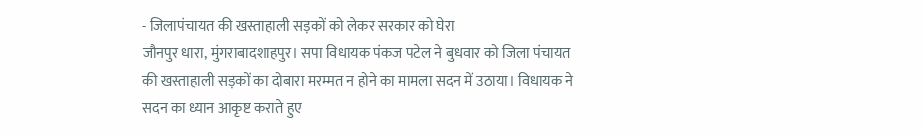- जिलापंचायत की खस्ताहाली सड़कों को लेकर सरकार को घेरा
जौनपुर धारा, मुंगराबादशाहपुर। सपा विधायक पंकज पटेल ने बुधवार को जिला पंचायत की खस्ताहाली सड़कों का दोबारा मरम्मत न होने का मामला सदन में उठाया। विधायक ने सदन का ध्यान आकृष्ट कराते हुए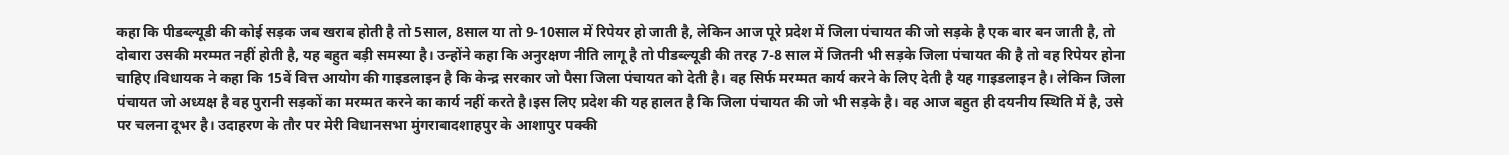कहा कि पीडब्ल्यूडी की कोई सड़क जब खराब होती है तो 5साल, 8साल या तो 9-10साल में रिपेयर हो जाती है, लेकिन आज पूरे प्रदेश में जिला पंचायत की जो सड़के है एक बार बन जाती है, तो दोबारा उसकी मरम्मत नहीं होती है, यह बहुत बड़ी समस्या है। उन्होंने कहा कि अनुरक्षण नीति लागू है तो पीडब्ल्यूडी की तरह 7-8 साल में जितनी भी सड़के जिला पंचायत की है तो वह रिपेयर होना चाहिए।विधायक ने कहा कि 15वें वित्त आयोग की गाइडलाइन है कि केन्द्र सरकार जो पैसा जिला पंचायत को देती है। वह सिर्फ मरम्मत कार्य करने के लिए देती है यह गाइडलाइन है। लेकिन जिला पंचायत जो अध्यक्ष है वह पुरानी सड़कों का मरम्मत करने का कार्य नहीं करते है।इस लिए प्रदेश की यह हालत है कि जिला पंचायत की जो भी सड़के है। वह आज बहुत ही दयनीय स्थिति में है, उसे पर चलना दूभर है। उदाहरण के तौर पर मेरी विधानसभा मुंगराबादशाहपुर के आशापुर पक्की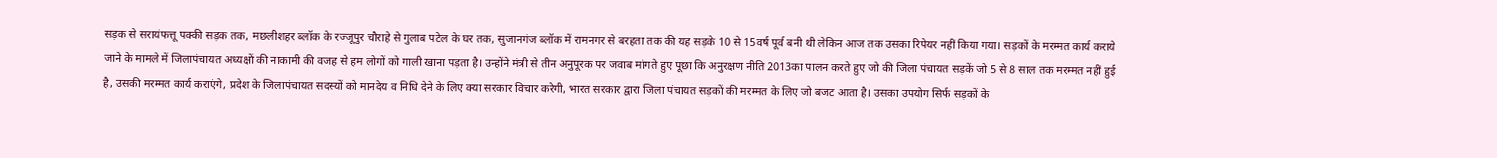सड़क से सरायंफत्तू पक्की सड़क तक, मछलीशहर ब्लॉक के रज्जूपुर चौराहे से गुलाब पटेल के घर तक, सुजानगंज ब्लॉक में रामनगर से बरहता तक की यह सड़के 10 से 15वर्ष पूर्व बनी थी लेकिन आज तक उसका रिपेयर नहीं किया गया। सड़कों के मरम्मत कार्य कराये जाने के मामले में जिलापंचायत अध्यक्षों की नाकामी की वजह से हम लोगों को गाली खाना पड़ता है। उन्होंने मंत्री से तीन अनुपूरक पर जवाब मांगते हुए पूछा कि अनुरक्षण नीति 2013का पालन करते हुए जो की जिला पंचायत सड़कें जो 5 से 8 साल तक मरम्मत नहीं हुई है, उसकी मरम्मत कार्य कराएंगे, प्रदेश के जिलापंचायत सदस्यों को मानदेय व निधि देने के लिए क्या सरकार विचार करेगी, भारत सरकार द्वारा जिला पंचायत सड़कों की मरम्मत के लिए जो बजट आता है। उसका उपयोग सिर्फ सड़कों के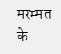मरम्मत के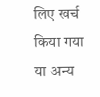लिए खर्च किया गया या अन्य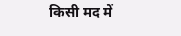किसी मद में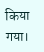किया गया।